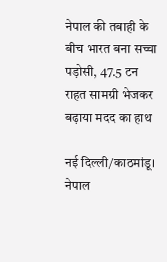नेपाल की तबाही के बीच भारत बना सच्चा पड़ोसी, 47.5 टन राहत सामग्री भेजकर बढ़ाया मदद का हाथ

नई दिल्ली/काठमांडू। नेपाल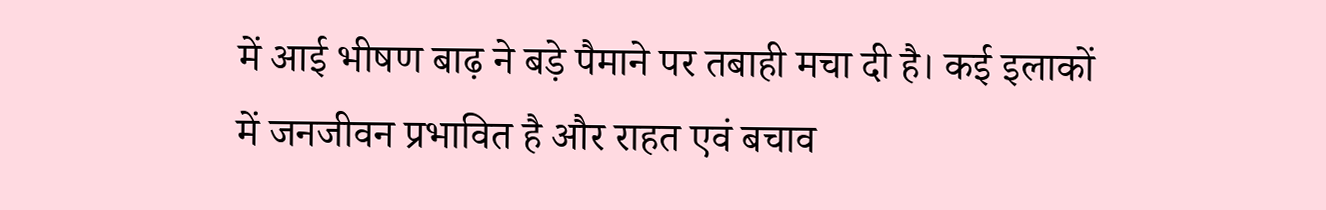में आई भीषण बाढ़ ने बड़े पैमाने पर तबाही मचा दी है। कई इलाकों में जनजीवन प्रभावित है और राहत एवं बचाव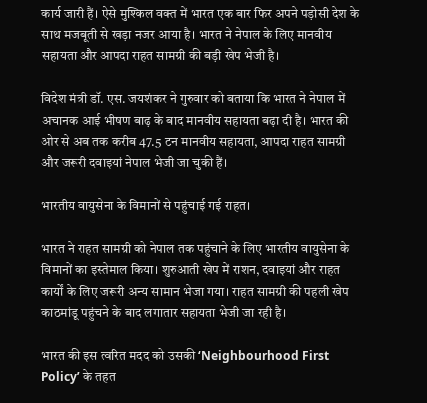कार्य जारी हैं। ऐसे मुश्किल वक्त में भारत एक बार फिर अपने पड़ोसी देश के साथ मजबूती से खड़ा नजर आया है। भारत ने नेपाल के लिए मानवीय सहायता और आपदा राहत सामग्री की बड़ी खेप भेजी है।

विदेश मंत्री डॉ. एस. जयशंकर ने गुरुवार को बताया कि भारत ने नेपाल में अचानक आई भीषण बाढ़ के बाद मानवीय सहायता बढ़ा दी है। भारत की ओर से अब तक करीब 47.5 टन मानवीय सहायता, आपदा राहत सामग्री और जरूरी दवाइयां नेपाल भेजी जा चुकी हैं।

भारतीय वायुसेना के विमानों से पहुंचाई गई राहत।

भारत ने राहत सामग्री को नेपाल तक पहुंचाने के लिए भारतीय वायुसेना के विमानों का इस्तेमाल किया। शुरुआती खेप में राशन, दवाइयां और राहत कार्यों के लिए जरूरी अन्य सामान भेजा गया। राहत सामग्री की पहली खेप काठमांडू पहुंचने के बाद लगातार सहायता भेजी जा रही है।

भारत की इस त्वरित मदद को उसकी ‘Neighbourhood First Policy’ के तहत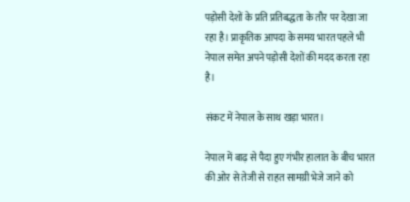पड़ोसी देशों के प्रति प्रतिबद्धता के तौर पर देखा जा रहा है। प्राकृतिक आपदा के समय भारत पहले भी नेपाल समेत अपने पड़ोसी देशों की मदद करता रहा है।

संकट में नेपाल के साथ खड़ा भारत।

नेपाल में बाढ़ से पैदा हुए गंभीर हालात के बीच भारत की ओर से तेजी से राहत सामग्री भेजे जाने को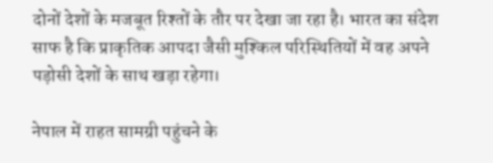दोनों देशों के मजबूत रिश्तों के तौर पर देखा जा रहा है। भारत का संदेश साफ है कि प्राकृतिक आपदा जैसी मुश्किल परिस्थितियों में वह अपने पड़ोसी देशों के साथ खड़ा रहेगा।

नेपाल में राहत सामग्री पहुंचने के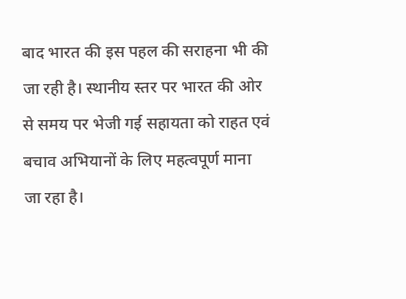बाद भारत की इस पहल की सराहना भी की जा रही है। स्थानीय स्तर पर भारत की ओर से समय पर भेजी गई सहायता को राहत एवं बचाव अभियानों के लिए महत्वपूर्ण माना जा रहा है।